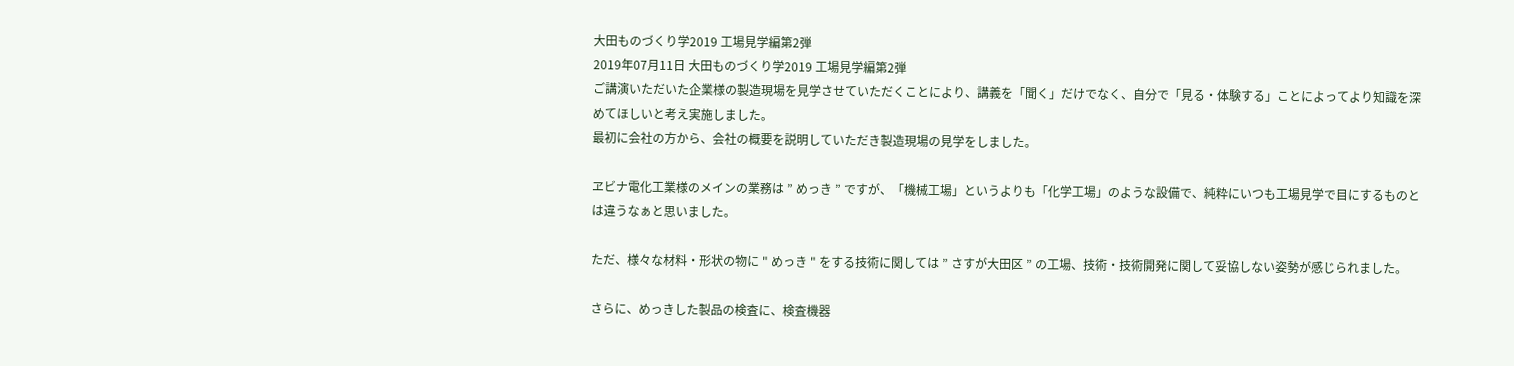大田ものづくり学2019 工場見学編第2弾
2019年07月11日 大田ものづくり学2019 工場見学編第2弾
ご講演いただいた企業様の製造現場を見学させていただくことにより、講義を「聞く」だけでなく、自分で「見る・体験する」ことによってより知識を深めてほしいと考え実施しました。
最初に会社の方から、会社の概要を説明していただき製造現場の見学をしました。

ヱビナ電化工業様のメインの業務は ” めっき ” ですが、「機械工場」というよりも「化学工場」のような設備で、純粋にいつも工場見学で目にするものとは違うなぁと思いました。

ただ、様々な材料・形状の物に " めっき " をする技術に関しては ” さすが大田区 ” の工場、技術・技術開発に関して妥協しない姿勢が感じられました。

さらに、めっきした製品の検査に、検査機器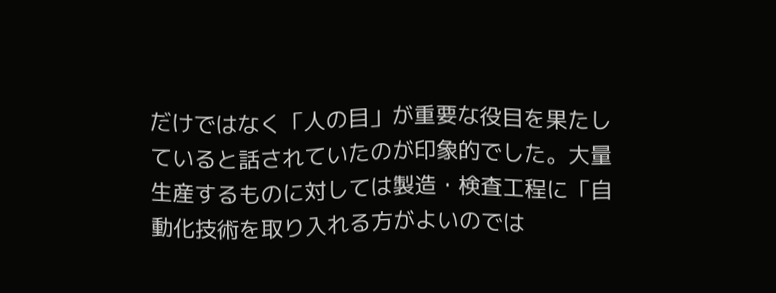だけではなく「人の目」が重要な役目を果たしていると話されていたのが印象的でした。大量生産するものに対しては製造・検査工程に「自動化技術を取り入れる方がよいのでは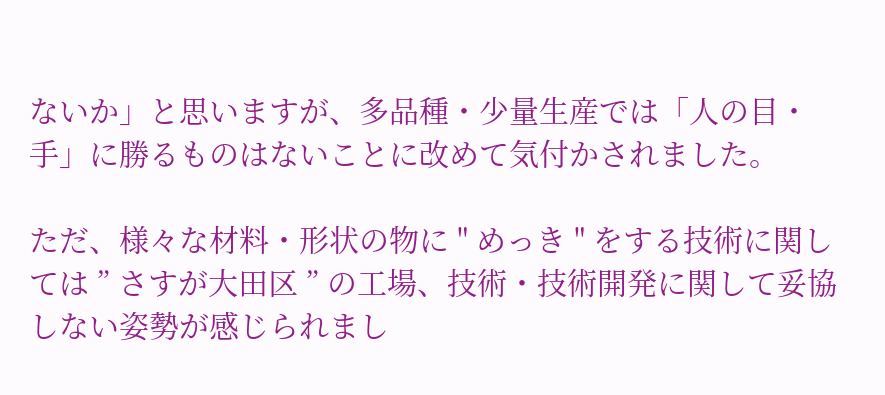ないか」と思いますが、多品種・少量生産では「人の目・手」に勝るものはないことに改めて気付かされました。

ただ、様々な材料・形状の物に " めっき " をする技術に関しては ” さすが大田区 ” の工場、技術・技術開発に関して妥協しない姿勢が感じられまし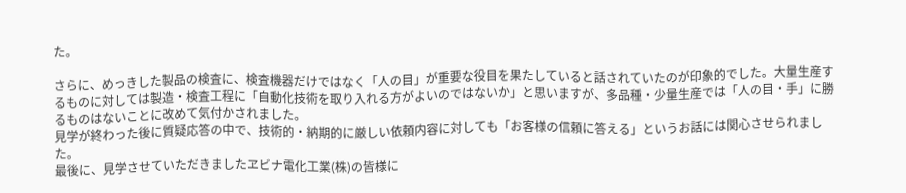た。

さらに、めっきした製品の検査に、検査機器だけではなく「人の目」が重要な役目を果たしていると話されていたのが印象的でした。大量生産するものに対しては製造・検査工程に「自動化技術を取り入れる方がよいのではないか」と思いますが、多品種・少量生産では「人の目・手」に勝るものはないことに改めて気付かされました。
見学が終わった後に質疑応答の中で、技術的・納期的に厳しい依頼内容に対しても「お客様の信頼に答える」というお話には関心させられました。
最後に、見学させていただきましたヱビナ電化工業(株)の皆様に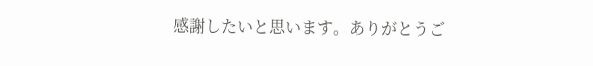感謝したいと思います。ありがとうご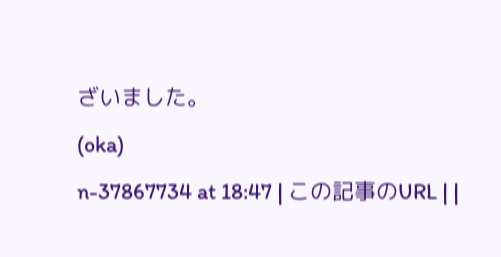ざいました。
(oka)
n-37867734 at 18:47 | この記事のURL | |